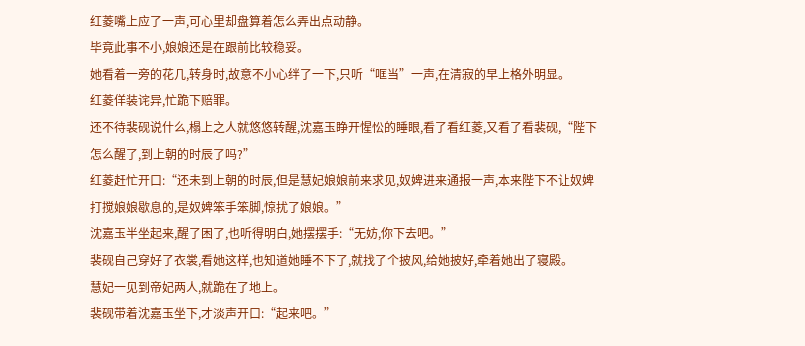红菱嘴上应了一声,可心里却盘算着怎么弄出点动静。
毕竟此事不小,娘娘还是在跟前比较稳妥。
她看着一旁的花几,转身时,故意不小心绊了一下,只听“哐当”一声,在清寂的早上格外明显。
红菱佯装诧异,忙跪下赔罪。
还不待裴砚说什么,榻上之人就悠悠转醒,沈嘉玉睁开惺忪的睡眼,看了看红菱,又看了看裴砚,“陛下怎么醒了,到上朝的时辰了吗?”
红菱赶忙开口:“还未到上朝的时辰,但是慧妃娘娘前来求见,奴婢进来通报一声,本来陛下不让奴婢打搅娘娘歇息的,是奴婢笨手笨脚,惊扰了娘娘。”
沈嘉玉半坐起来,醒了困了,也听得明白,她摆摆手:“无妨,你下去吧。”
裴砚自己穿好了衣裳,看她这样,也知道她睡不下了,就找了个披风,给她披好,牵着她出了寝殿。
慧妃一见到帝妃两人,就跪在了地上。
裴砚带着沈嘉玉坐下,才淡声开口:“起来吧。”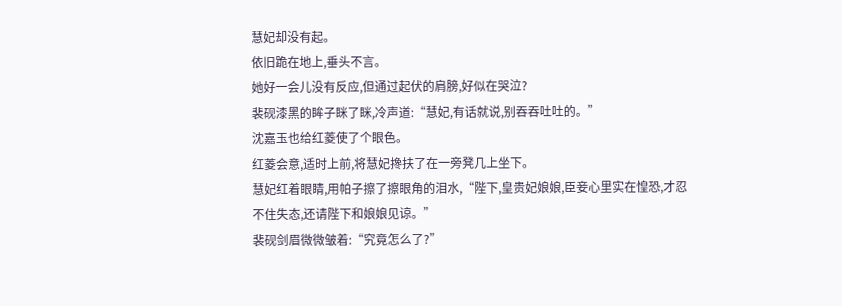慧妃却没有起。
依旧跪在地上,垂头不言。
她好一会儿没有反应,但通过起伏的肩膀,好似在哭泣?
裴砚漆黑的眸子眯了眯,冷声道:“慧妃,有话就说,别吞吞吐吐的。”
沈嘉玉也给红菱使了个眼色。
红菱会意,适时上前,将慧妃搀扶了在一旁凳几上坐下。
慧妃红着眼睛,用帕子擦了擦眼角的泪水,“陛下,皇贵妃娘娘,臣妾心里实在惶恐,才忍不住失态,还请陛下和娘娘见谅。”
裴砚剑眉微微皱着:“究竟怎么了?”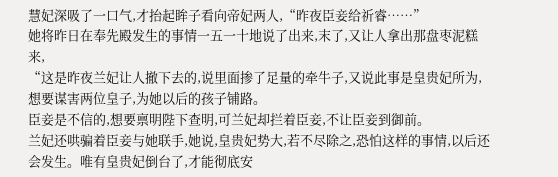慧妃深吸了一口气,才抬起眸子看向帝妃两人,“昨夜臣妾给祈睿……”
她将昨日在奉先殿发生的事情一五一十地说了出来,末了,又让人拿出那盘枣泥糕来,
“这是昨夜兰妃让人撤下去的,说里面掺了足量的牵牛子,又说此事是皇贵妃所为,想要谋害两位皇子,为她以后的孩子铺路。
臣妾是不信的,想要禀明陛下查明,可兰妃却拦着臣妾,不让臣妾到御前。
兰妃还哄骗着臣妾与她联手,她说,皇贵妃势大,若不尽除之,恐怕这样的事情,以后还会发生。唯有皇贵妃倒台了,才能彻底安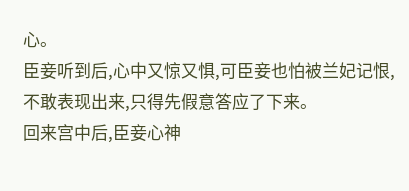心。
臣妾听到后,心中又惊又惧,可臣妾也怕被兰妃记恨,不敢表现出来,只得先假意答应了下来。
回来宫中后,臣妾心神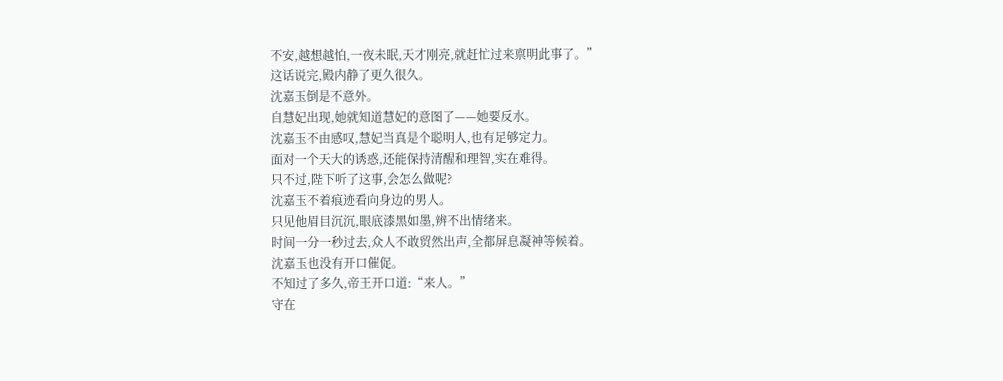不安,越想越怕,一夜未眠,天才刚亮,就赶忙过来禀明此事了。”
这话说完,殿内静了更久很久。
沈嘉玉倒是不意外。
自慧妃出现,她就知道慧妃的意图了——她要反水。
沈嘉玉不由感叹,慧妃当真是个聪明人,也有足够定力。
面对一个天大的诱惑,还能保持清醒和理智,实在难得。
只不过,陛下听了这事,会怎么做呢?
沈嘉玉不着痕迹看向身边的男人。
只见他眉目沉沉,眼底漆黑如墨,辨不出情绪来。
时间一分一秒过去,众人不敢贸然出声,全都屏息凝神等候着。
沈嘉玉也没有开口催促。
不知过了多久,帝王开口道:“来人。”
守在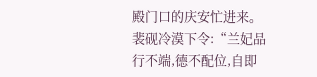殿门口的庆安忙进来。
裴砚冷漠下令:“兰妃品行不端,德不配位,自即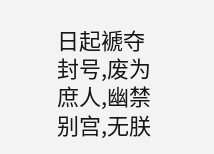日起褫夺封号,废为庶人,幽禁别宫,无朕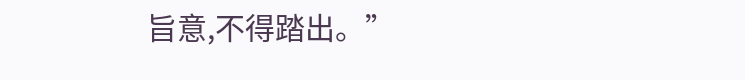旨意,不得踏出。”